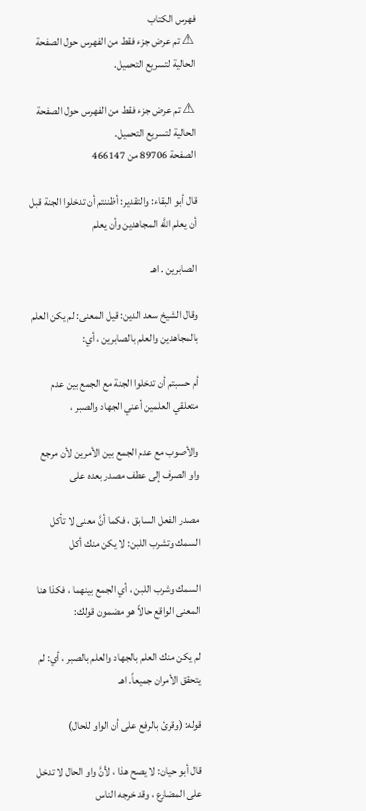فهرس الكتاب
⚠ تم عرض جزء فقط من الفهرس حول الصفحة الحالية لتسريع التحميل.

⚠ تم عرض جزء فقط من الفهرس حول الصفحة الحالية لتسريع التحميل.
الصفحة 89706 من 466147

قال أبو البقاء: والتقدير: أظننتم أن تدخلوا الجنة قبل أن يعلم اللَّه المجاهدين وأن يعلم

الصابرين . اهـ

وقال الشيخ سعد الدين: قيل المعنى: لم يكن العلم بالمجاهدين والعلم بالصابرين ، أي:

أم حسبتم أن تدخلوا الجنة مع الجمع بين عدم متعلقي العلمين أعني الجهاد والصبر ،

والأصوب مع عدم الجمع بين الأمرين لأن مرجع واو الصرف إلى عطف مصدر بعده على

مصدر الفعل السابق ، فكما أنَّ معنى لا تأكل السمك وتشرب اللبن: لا يكن منك أكل

السمك وشرب اللبن ، أي الجمع بينهما ، فكذا هنا المعنى الواقع حالاً هو مضمون قولك:

لم يكن منك العلم بالجهاد والعلم بالصبر ، أي: لم يتحقق الأمران جميعاً. اهـ

قوله: (وقرئ بالرفع على أن الواو للحال)

قال أبو حيان: لا يصح هذا ، لأنَّ واو الحال لا تدخل على المضارع ، وقد خرجه الناس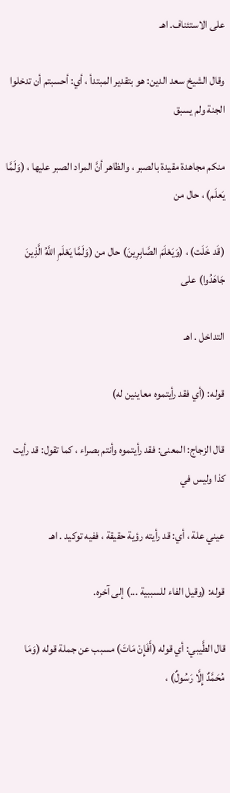على الاستئناف. اهـ

وقال الشيخ سعد الدين: هو بتقدير المبتدأ ، أي: أحسبتم أن تدخلوا الجنة ولم يسبق

منكم مجاهدة مقيدة بالصبر ، والظاهر أنَّ المراد الصبر عليها ، (وَلَمَّا يَعلَم) ، حال من

(قَد خَلَت) ، (وَيَعْلَمَ الصَّابِرِينَ) حال من (وَلَمَّا يَعْلَمِ اللَّهُ الَّذِينَ جَاهَدُوا) على

التداخل . اهـ

قوله: (أي فقد رأيتموه معاينين له)

قال الزجاج: المعنى: فقد رأيتموه وأنتم بصراء ، كما تقول: قد رأيت كذا وليس في

عيني علة ، أي: قد رأيته رؤية حقيقة ، ففيه توكيد . اهـ

قوله: (وقيل الفاء للسببية ...) إلى آخره.

قال الطَّيبي: أي قوله (أَفَإِنْ مَاتَ) مسبب عن جملة قوله (وَمَا مُحَمَّدٌ إِلَّا رَسُولٌ) ،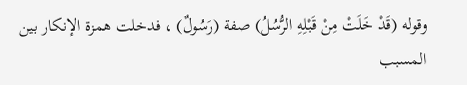وقوله (قَدْ خَلَتْ مِنْ قَبْلِهِ الرُّسُلُ) صفة (رَسُولٌ) ، فدخلت همزة الإنكار بين المسبب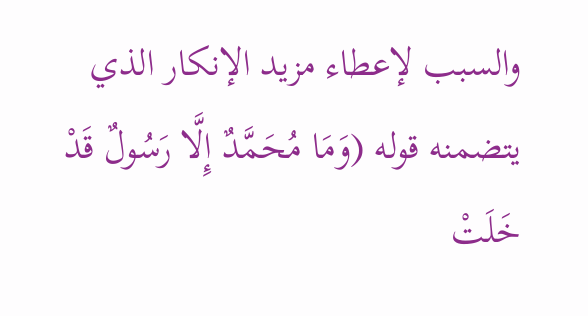والسبب لإعطاء مزيد الإنكار الذي يتضمنه قوله (وَمَا مُحَمَّدٌ إِلَّا رَسُولٌ قَدْ خَلَتْ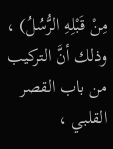مِنْ قَبْلِهِ الرُّسُلُ) ، وذلك أنَّ التركيب من باب القصر القلبي ،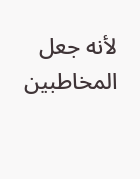لأنه جعل المخاطبين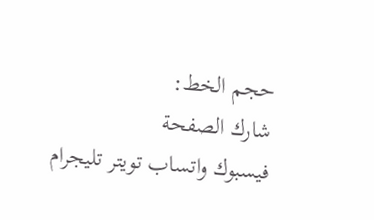حجم الخط:
شارك الصفحة
فيسبوك واتساب تويتر تليجرام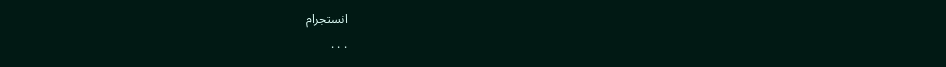انستجرام
. . .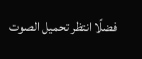فضلًا انتظر تحميل الصوت